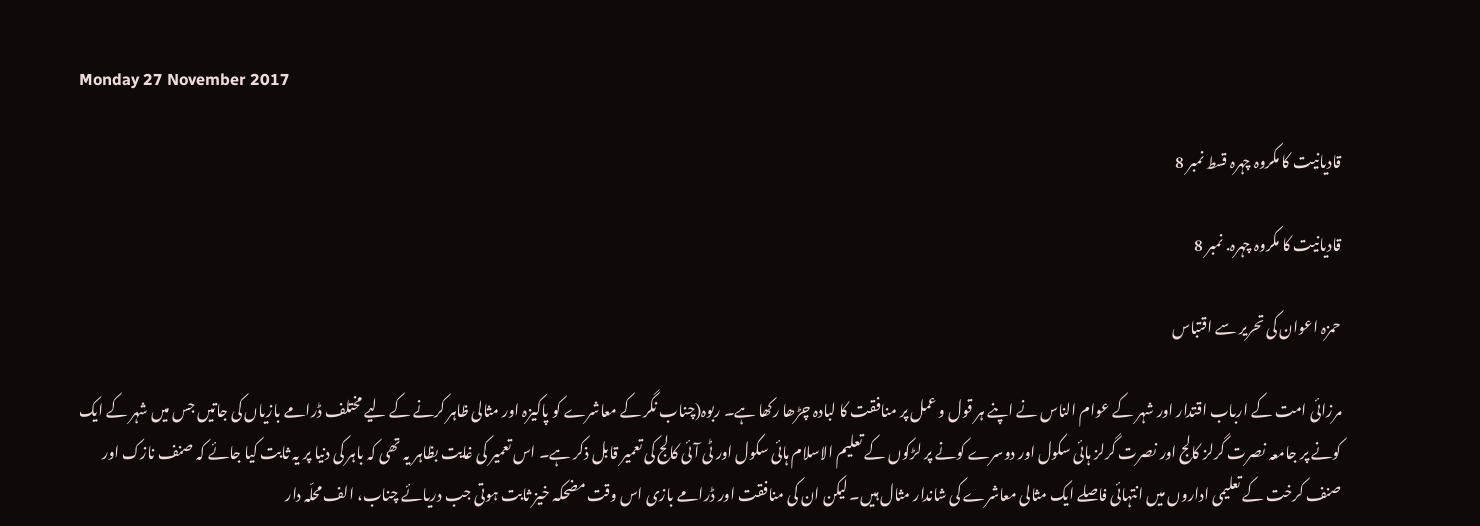Monday 27 November 2017

قادیانیت کا مکروہ چہرہ قسط نمبر 8

قادیانیت کا مکروہ چہرہ. نمبر 8

حمزہ اعوان کی تحریر سے اقتباس

مرزائی امت کے ارباب اقتدار اور شہر کے عوام الناس نے اپنے ہر قول و عمل پر منافقت کا لبادہ چڑھا رکھا ہے۔ ربوہ(چناب نگر کے معاشرے کو پاکیزہ اور مثالی ظاہر کرنے کے لیے مختلف ڈرامے بازیاں کی جاتیں جس میں شہر کے ایک کونے پر جامعہ نصرت گرلز کالج اور نصرت گرلز ہائی سکول اور دوسرے کونے پر لڑکوں کے تعلیم الاسلام ہائی سکول اور ٹی آئی کالج کی تعمیر قابل ذکر ہے۔ اس تعمیر کی غایت بظاہر یہ تھی کہ باہر کی دنیا پر یہ ثابت کیا جائے کہ صنف نازک اور صنف کرخت کے تعلیمی اداروں میں انتہائی فاصلے ایک مثالی معاشرے کی شاندار مثال ہیں۔ لیکن ان کی منافقت اور ڈرامے بازی اس وقت مضحکہ خیز ثابت ہوتی جب دریائے چناب، الف محلّہ دار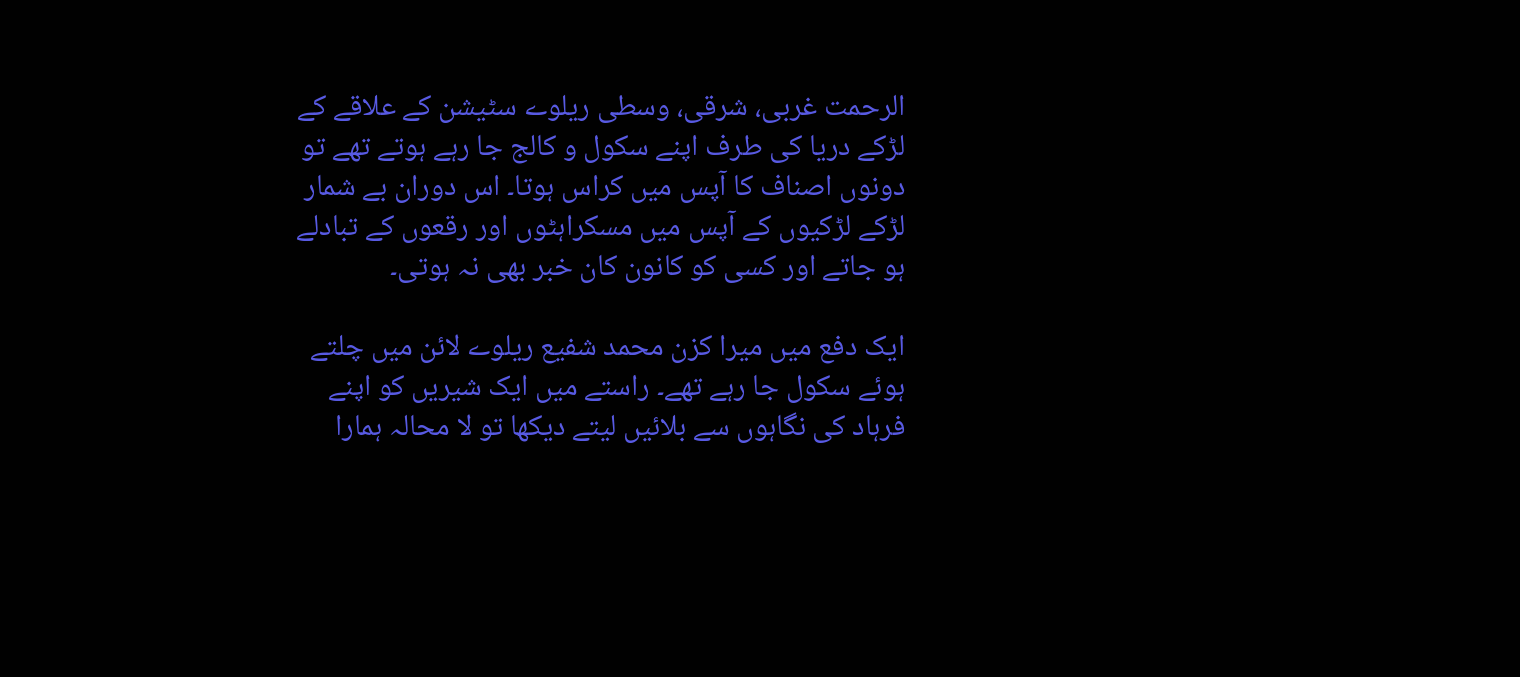الرحمت غربی، شرقی، وسطی ریلوے سٹیشن کے علاقے کے لڑکے دریا کی طرف اپنے سکول و کالج جا رہے ہوتے تھے تو دونوں اصناف کا آپس میں کراس ہوتا۔ اس دوران بے شمار لڑکے لڑکیوں کے آپس میں مسکراہٹوں اور رقعوں کے تبادلے ہو جاتے اور کسی کو کانون کان خبر بھی نہ ہوتی۔

ایک دفع میں میرا کزن محمد شفیع ریلوے لائن میں چلتے ہوئے سکول جا رہے تھے۔ راستے میں ایک شیریں کو اپنے فرہاد کی نگاہوں سے بلائیں لیتے دیکھا تو لا محالہ ہمارا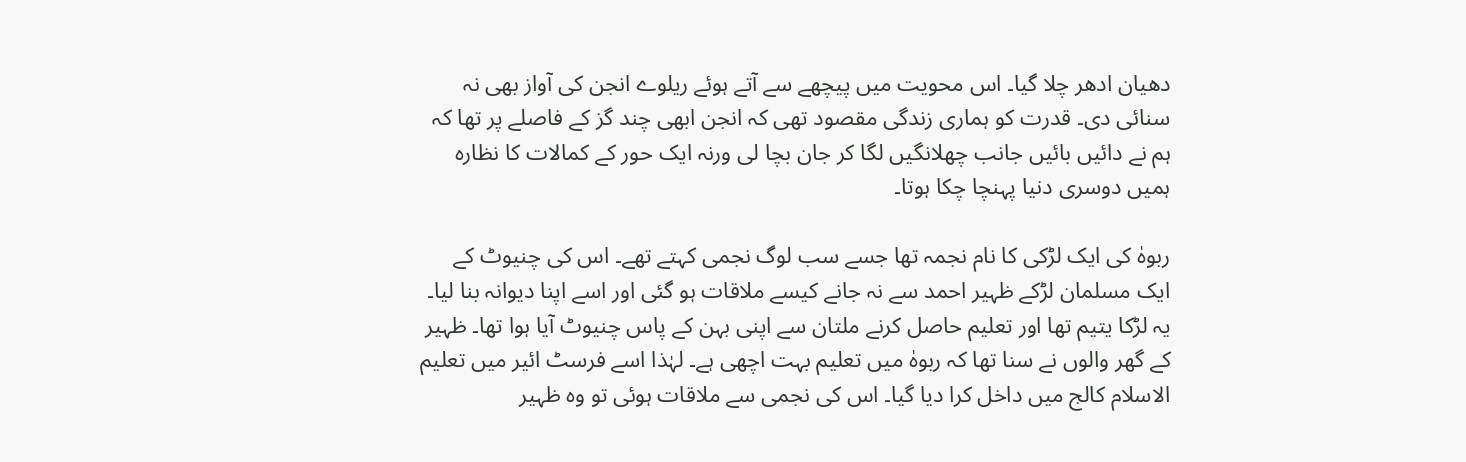دھیان ادھر چلا گیا۔ اس محویت میں پیچھے سے آتے ہوئے ریلوے انجن کی آواز بھی نہ سنائی دی۔ قدرت کو ہماری زندگی مقصود تھی کہ انجن ابھی چند گز کے فاصلے پر تھا کہ ہم نے دائیں بائیں جانب چھلانگیں لگا کر جان بچا لی ورنہ ایک حور کے کمالات کا نظارہ ہمیں دوسری دنیا پہنچا چکا ہوتا۔

ربوہٰ کی ایک لڑکی کا نام نجمہ تھا جسے سب لوگ نجمی کہتے تھے۔ اس کی چنیوٹ کے ایک مسلمان لڑکے ظہیر احمد سے نہ جانے کیسے ملاقات ہو گئی اور اسے اپنا دیوانہ بنا لیا۔ یہ لڑکا یتیم تھا اور تعلیم حاصل کرنے ملتان سے اپنی بہن کے پاس چنیوٹ آیا ہوا تھا۔ ظہیر کے گھر والوں نے سنا تھا کہ ربوہٰ میں تعلیم بہت اچھی ہے۔ لہٰذا اسے فرسٹ ائیر میں تعلیم الاسلام کالج میں داخل کرا دیا گیا۔ اس کی نجمی سے ملاقات ہوئی تو وہ ظہیر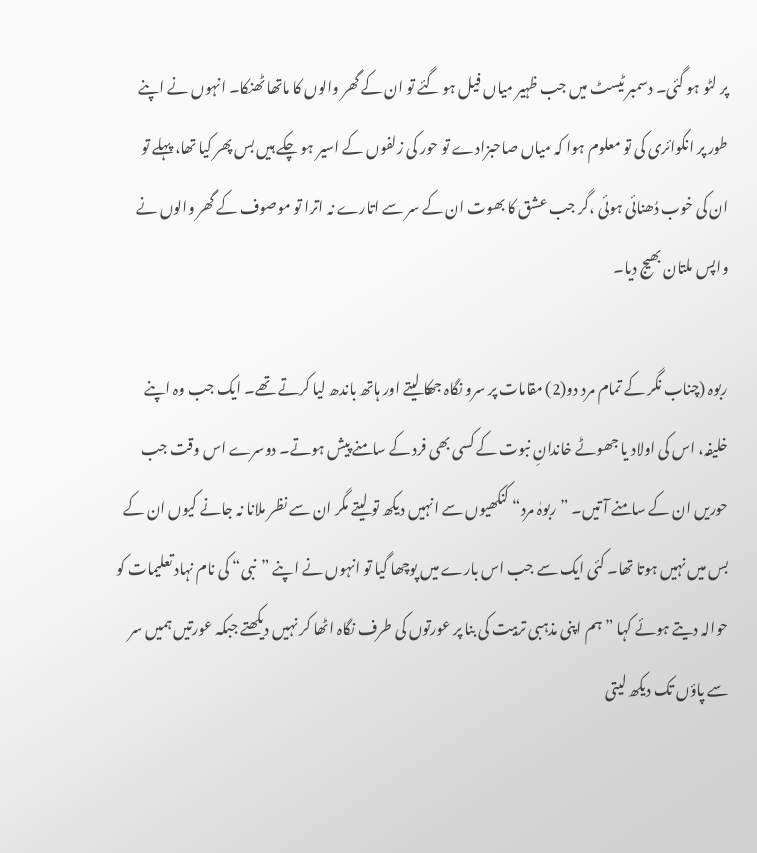پر لٹو ہو گئی۔ دسمبر ٹیسٹ میں جب ظہیر میاں فیل ہو گئے تو ان کے گھر والوں کا ماتھا ٹھنکا۔ انہوں نے اپنے طور پر انکوائری کی تو معلوم ہوا کہ میاں صاحبزادے تو حور کی زلفوں کے اسیر ہو چکے ہیں بس پھر کیا تھا، پہلے تو ان کی خوب دُھنائی ہوئی ،گر جب عشق کا بھوت ان کے سر سے اتارے نہ اترا تو موصوف کے گھر والوں نے واپس ملتان بھیج دیا۔

ربوہ (چناب نگر کے تمام مرد دو(2) مقامات پر سرو نگاہ جھکا لیتے اور ہاتھ باندھ لیا کرتے تھے۔ ایک جب وہ اپنے خلیفہ، اس کی اولاد یا جھوٹے خاندانِ نبوت کے کسی بھی فرد کے سامنے پیش ہوتے۔ دوسرے اس وقت جب حوریں ان کے سامنے آ تیں۔ ”ربوہٰ مرد“ کنکھیوں سے انہیں دیکھ تو لیتے مگر ان سے نظر ملانا نہ جانے کیوں ان کے بس میں نہیں ہوتا تھا۔ کئی ایک سے جب اس بارے میں پوچھا گیا تو انہوں نے اپنے ”نبی“ کی نام نہاد تعلیمات کو حوالہ دیتے ہوئے کہا ” ہم اپنی مذہبی تربیت کی بنا پر عورتوں کی طرف نگاہ اٹھا کر نہیں دیکھتے جبکہ عورتیں ہمیں سر سے پاؤں تک دیکھ لیتی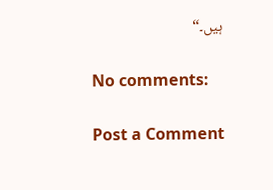ہیں۔“

No comments:

Post a Comment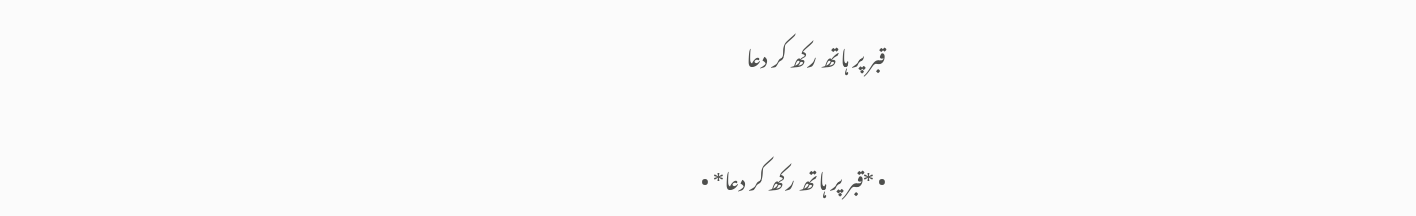قبر پر ہاتھ رکھ کر دعا

• *قبر پر ہاتھ رکھ کر دعا* •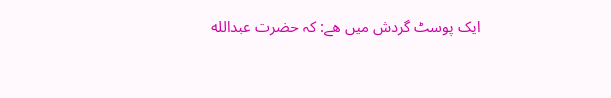ایک پوسٹ گردش میں ھے: کہ حضرت عبدالله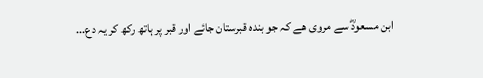ابن مسعودؓ سے مروی ھے کہ جو بندہ قبرستان جائے اور قبر پر ہاتھ رکھ کر یہ دع...